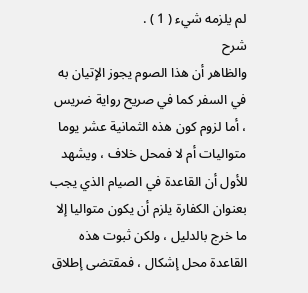لم يلزمه شيء ( 1 ) .
شرح
والظاهر أن هذا الصوم يجوز الإتيان به في السفر كما في صريح رواية ضريس ، أما لزوم كون هذه الثمانية عشر يوما متواليات أم لا فمحل خلاف ، ويشهد للأول أن القاعدة في الصيام الذي يجب بعنوان الكفارة يلزم أن يكون متواليا إلا ما خرج بالدليل ، ولكن ثبوت هذه القاعدة محل إشكال ، فمقتضى إطلاق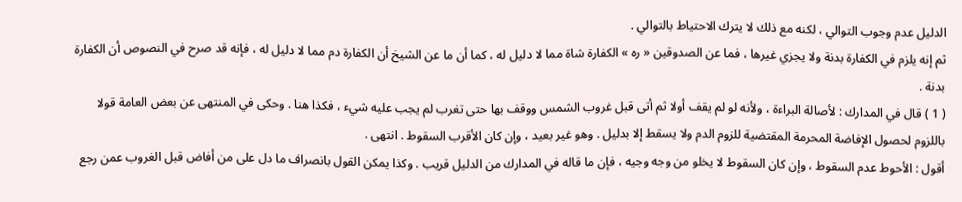الدليل عدم وجوب التوالي ، لكنه مع ذلك لا يترك الاحتياط بالتوالي .
ثم إنه يلزم في الكفارة بدنة ولا يجزي غيرها ، فما عن الصدوقين « ره » الكفارة شاة مما لا دليل له ، كما أن ما عن الشيخ أن الكفارة دم مما لا دليل له ، فإنه قد صرح في النصوص أن الكفارة بدنة .
( 1 ) قال في المدارك : لأصالة البراءة ، ولأنه لو لم يقف أولا ثم أتى قبل غروب الشمس ووقف بها حتى تغرب لم يجب عليه شيء ، فكذا هنا . وحكى في المنتهى عن بعض العامة قولا باللزوم لحصول الإفاضة المحرمة المقتضية للزوم الدم ولا يسقط إلا بدليل . وهو غير بعيد ، وإن كان الأقرب السقوط . انتهى .
أقول : الأحوط عدم السقوط ، وإن كان السقوط لا يخلو من وجه وجيه ، فإن ما قاله في المدارك من الدليل قريب . وكذا يمكن القول بانصراف ما دل على من أفاض قبل الغروب عمن رجع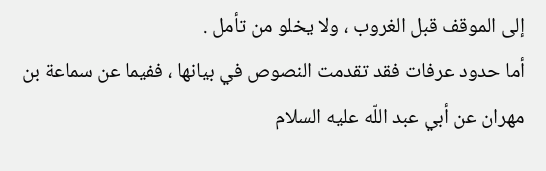إلى الموقف قبل الغروب ، ولا يخلو من تأمل .
أما حدود عرفات فقد تقدمت النصوص في بيانها ، ففيما عن سماعة بن مهران عن أبي عبد اللّه عليه السلام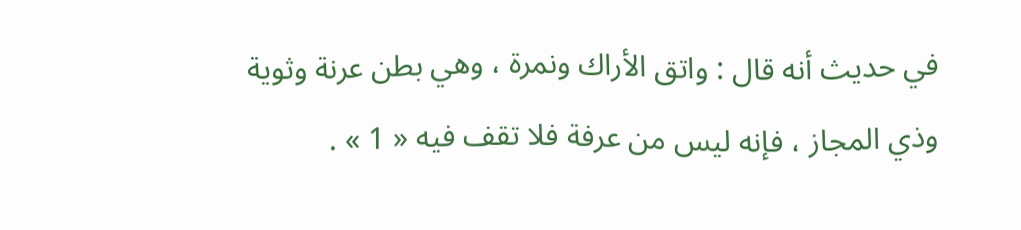في حديث أنه قال : واتق الأراك ونمرة ، وهي بطن عرنة وثوية وذي المجاز ، فإنه ليس من عرفة فلا تقف فيه « 1 » .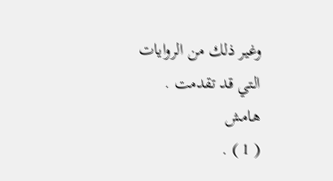وغير ذلك من الروايات التي قد تقدمت .
هامش
( 1 ) .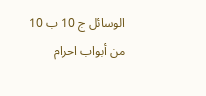الوسائل ج 10 ب 10 من أبواب احرام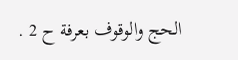الحج والوقوف بعرفة ح 2 .